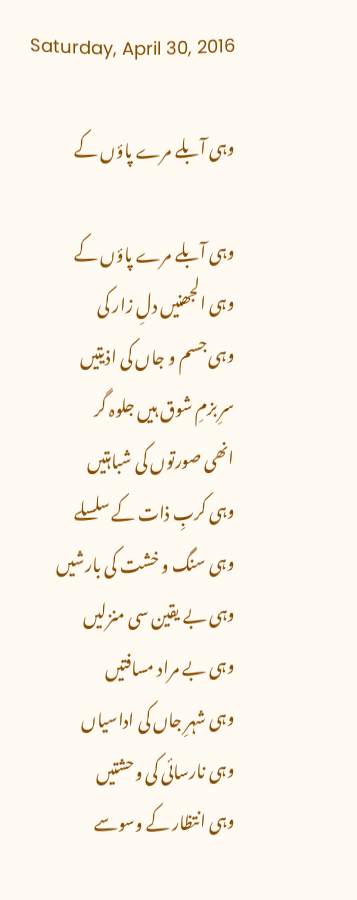Saturday, April 30, 2016

وہی آبلے مرے پاؤں کے

وہی آبلے مرے پاؤں کے
وہی الجھنیں دلِ زار کی
وہی جسم و جاں کی اذیتیں
سرِ بزمِ شوق ہیں جلوہ گر
انھی صورتوں کی شباہتیں
وہی کربِ ذات کے سلسلے
وہی سنگ و خشت کی بارشیں
وہی بے یقین سی منزلیں
وہی بے مراد مسافتیں
وہی شہرِ جاں کی اداسیاں
وہی نارسائی کی وحشتیں
وہی انتظار کے وسوسے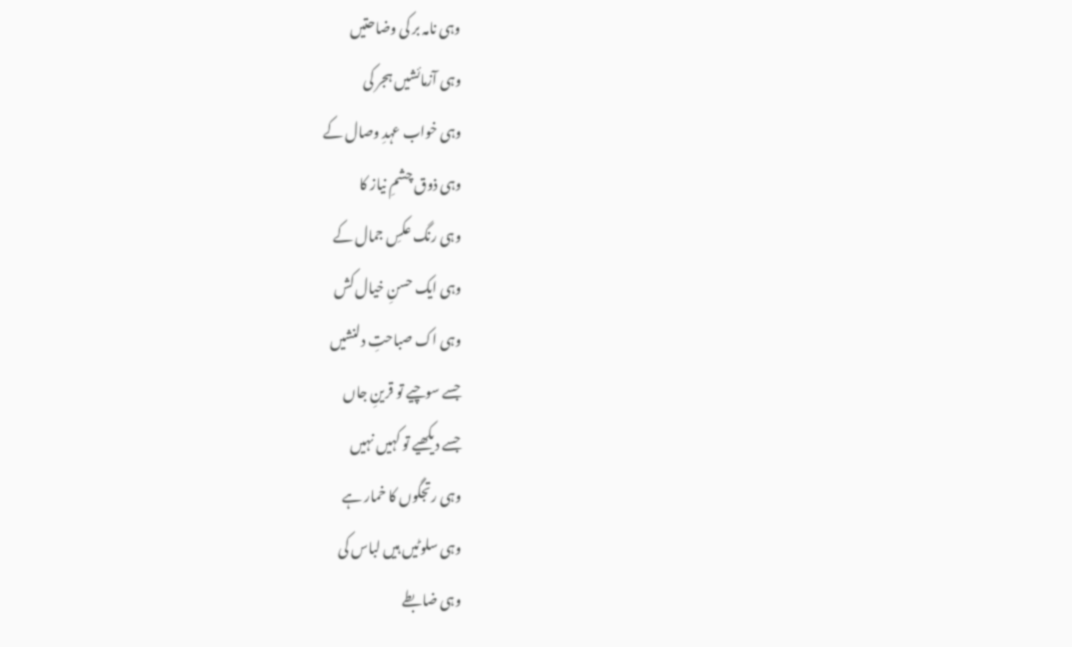وہی نامہ بر کی وضاحتیں
وہی آزمائشیں ہجر کی
وہی خواب عہدِ وصال کے
وہی ذوق چشمِ نیاز کا
وہی رنگ عکسِ جمال کے
وہی ایک حسنِ خیال کش
وہی اک صباحتِ دلنشیں
جسے سوچیے تو قرینِ جاں
جسے دیکھیے تو کہیں نہیں
وہی رتجگوں کا خمار ہے
وہی سلوٹیں ہیں لباس کی
وہی ضابطے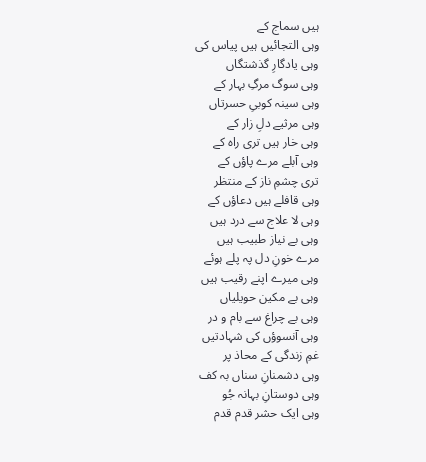ہیں سماج کے
وہی التجائیں ہیں پیاس کی
وہی یادگارِ گذشتگاں
وہی سوگ مرگِ بہار کے
وہی سینہ کوبیِ حسرتاں
وہی مرثیے دلِ زار کے
وہی خار ہیں تری راہ کے
وہی آبلے مرے پاؤں کے
تری چشمِ ناز کے منتظر
وہی قافلے ہیں دعاؤں کے
وہی لا علاج سے درد ہیں
وہی بے نیاز طبیب ہیں
مرے خونِ دل پہ پلے ہوئے
وہی میرے اپنے رقیب ہیں
وہی بے مکین حویلیاں
وہی بے چراغ سے بام و در
وہی آنسوؤں کی شہادتیں
غمِ زندگی کے محاذ پر
وہی دشمنانِ سناں بہ کف
وہی دوستانِ بہانہ جُو
وہی ایک حشر قدم قدم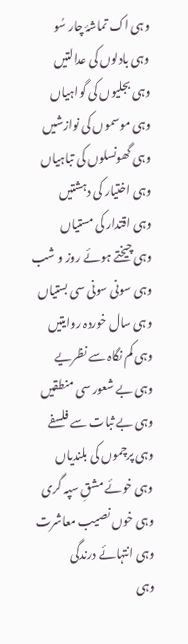وہی اک تماشۂ چار سُو
وہی بادلوں کی عدالتیں
وہی بجلیوں کی گواہیاں
وہی موسموں کی نوازشیں
وہی گھونسلوں کی تباہیاں
وہی اختیار کی دہشتیں
وہی اقتدار کی مستیاں
وہی چیختے ہوئے روز و شب
وہی سونی سونی سی بستیاں
وہی سال خوردہ روایتیں
وہی کم نگاہ سے نظریے
وہی بے شعور سی منطقیں
وہی بے ثبات سے فلسفے
وہی پرچموں کی بلندیاں
وہی خوئے مشقِ سپہ گری
وہی خوں نصیب معاشرت
وہی انتہائے درندگی
وہی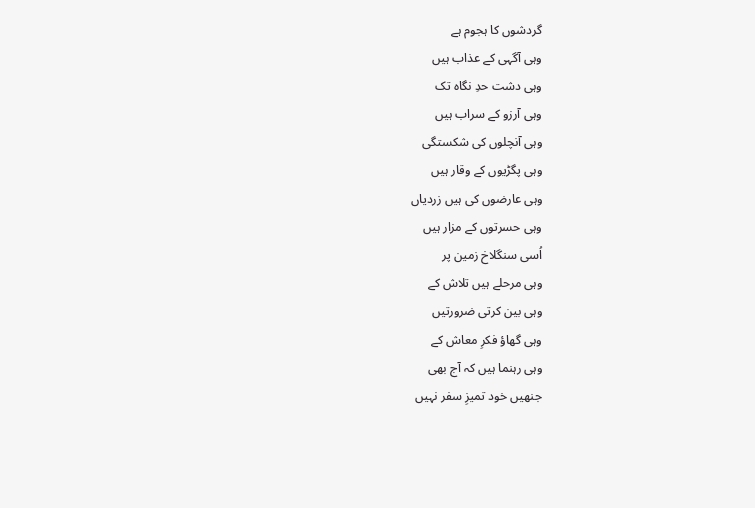گردشوں کا ہجوم ہے
وہی آگہی کے عذاب ہیں
وہی دشت حدِ نگاہ تک
وہی آرزو کے سراب ہیں
وہی آنچلوں کی شکستگی
وہی پگڑیوں کے وقار ہیں
وہی عارضوں کی ہیں زردیاں
وہی حسرتوں کے مزار ہیں
اُسی سنگلاخ زمین پر
وہی مرحلے ہیں تلاش کے
وہی بین کرتی ضرورتیں
وہی گھاؤ فکرِ معاش کے
وہی رہنما ہیں کہ آج بھی
جنھیں خود تمیزِ سفر نہیں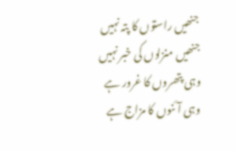جنھیں راستوں کا پتہ نہیں
جنھیں منزلوں کی خبر نہیں
وہی پتھروں کا غرور ہے
وہی آئنوں کا مزاج ہے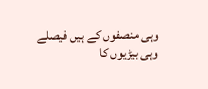وہی منصفوں کے ہیں فیصلے
وہی بیڑیوں کا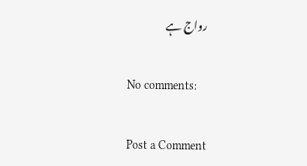رواج ہے

No comments:

Post a Comment